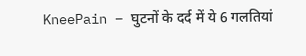KneePain – घुटनों के दर्द में ये 6 गलतियां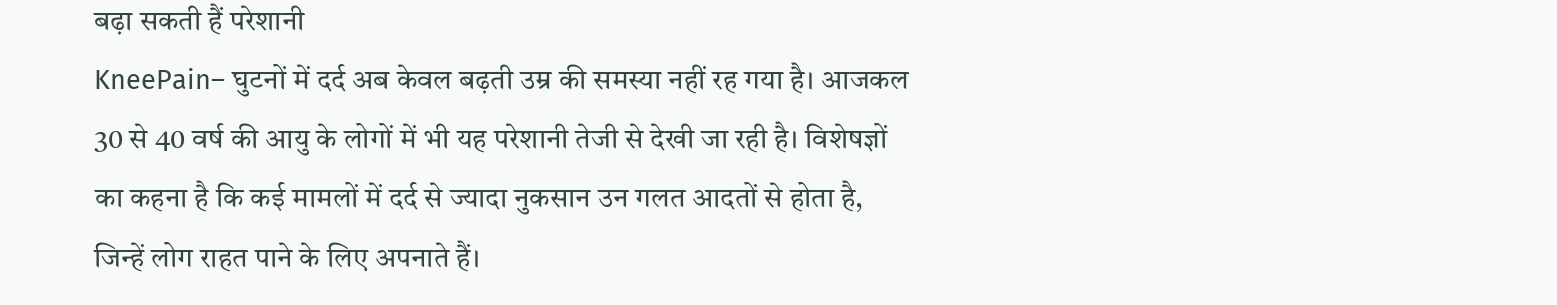बढ़ा सकती हैं परेशानी
KneePain– घुटनों में दर्द अब केवल बढ़ती उम्र की समस्या नहीं रह गया है। आजकल 30 से 40 वर्ष की आयु के लोगों में भी यह परेशानी तेजी से देखी जा रही है। विशेषज्ञों का कहना है कि कई मामलों में दर्द से ज्यादा नुकसान उन गलत आदतों से होता है, जिन्हें लोग राहत पाने के लिए अपनाते हैं।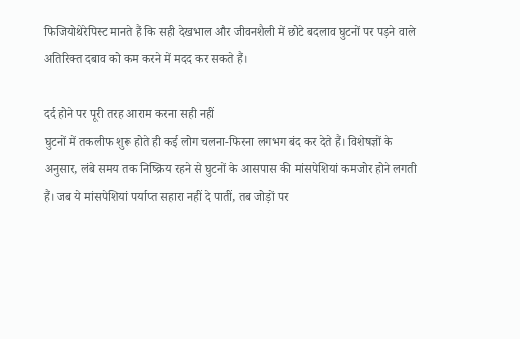फिजियोथेरेपिस्ट मानते हैं कि सही देखभाल और जीवनशैली में छोटे बदलाव घुटनों पर पड़ने वाले अतिरिक्त दबाव को कम करने में मदद कर सकते हैं।

दर्द होने पर पूरी तरह आराम करना सही नहीं
घुटनों में तकलीफ शुरू होते ही कई लोग चलना-फिरना लगभग बंद कर देते हैं। विशेषज्ञों के अनुसार, लंबे समय तक निष्क्रिय रहने से घुटनों के आसपास की मांसपेशियां कमजोर होने लगती हैं। जब ये मांसपेशियां पर्याप्त सहारा नहीं दे पातीं, तब जोड़ों पर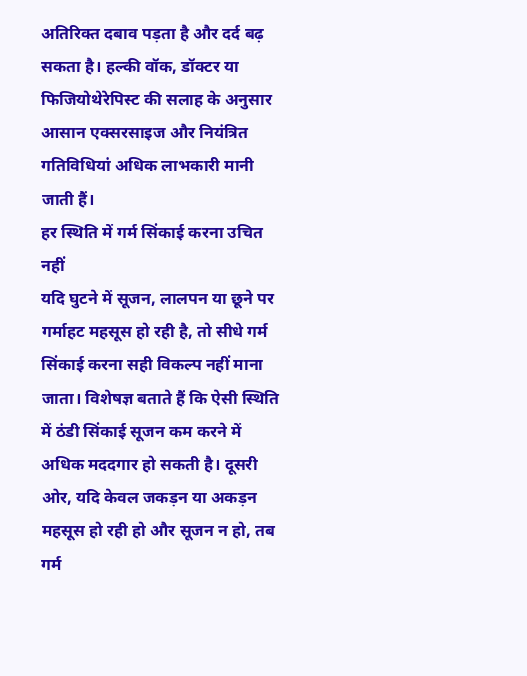अतिरिक्त दबाव पड़ता है और दर्द बढ़ सकता है। हल्की वॉक, डॉक्टर या फिजियोथेरेपिस्ट की सलाह के अनुसार आसान एक्सरसाइज और नियंत्रित गतिविधियां अधिक लाभकारी मानी जाती हैं।
हर स्थिति में गर्म सिंकाई करना उचित नहीं
यदि घुटने में सूजन, लालपन या छूने पर गर्माहट महसूस हो रही है, तो सीधे गर्म सिंकाई करना सही विकल्प नहीं माना जाता। विशेषज्ञ बताते हैं कि ऐसी स्थिति में ठंडी सिंकाई सूजन कम करने में अधिक मददगार हो सकती है। दूसरी ओर, यदि केवल जकड़न या अकड़न महसूस हो रही हो और सूजन न हो, तब गर्म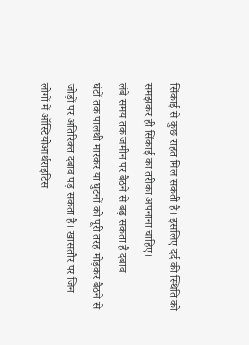सिंकाई से कुछ राहत मिल सकती है। इसलिए दर्द की स्थिति को समझकर ही सिंकाई का तरीका अपनाना चाहिए।
लंबे समय तक जमीन पर बैठने से बढ़ सकता है दबाव
घंटों तक पालथी मारकर या घुटनों को पूरी तरह मोड़कर बैठने से जोड़ों पर अतिरिक्त दबाव पड़ सकता है। खासतौर पर जिन लोगों में ऑस्टियोआर्थराइटिस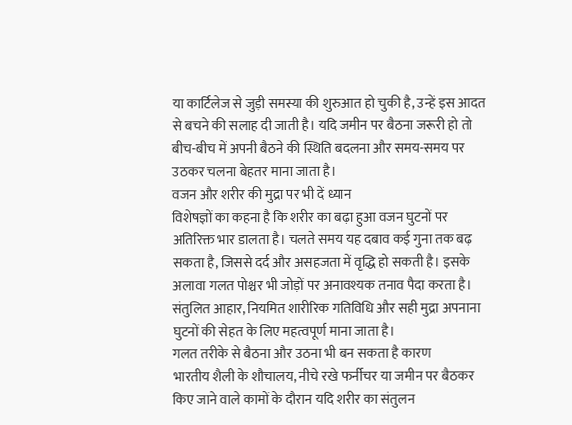या कार्टिलेज से जुड़ी समस्या की शुरुआत हो चुकी है, उन्हें इस आदत से बचने की सलाह दी जाती है। यदि जमीन पर बैठना जरूरी हो तो बीच-बीच में अपनी बैठने की स्थिति बदलना और समय-समय पर उठकर चलना बेहतर माना जाता है।
वजन और शरीर की मुद्रा पर भी दें ध्यान
विशेषज्ञों का कहना है कि शरीर का बढ़ा हुआ वजन घुटनों पर अतिरिक्त भार डालता है। चलते समय यह दबाव कई गुना तक बढ़ सकता है, जिससे दर्द और असहजता में वृद्धि हो सकती है। इसके अलावा गलत पोश्चर भी जोड़ों पर अनावश्यक तनाव पैदा करता है। संतुलित आहार, नियमित शारीरिक गतिविधि और सही मुद्रा अपनाना घुटनों की सेहत के लिए महत्वपूर्ण माना जाता है।
गलत तरीके से बैठना और उठना भी बन सकता है कारण
भारतीय शैली के शौचालय, नीचे रखे फर्नीचर या जमीन पर बैठकर किए जाने वाले कामों के दौरान यदि शरीर का संतुलन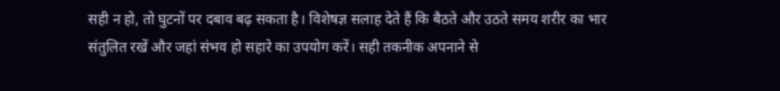सही न हो, तो घुटनों पर दबाव बढ़ सकता है। विशेषज्ञ सलाह देते हैं कि बैठते और उठते समय शरीर का भार संतुलित रखें और जहां संभव हो सहारे का उपयोग करें। सही तकनीक अपनाने से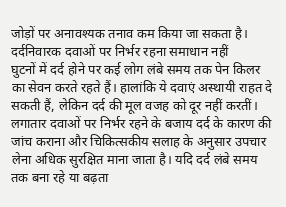जोड़ों पर अनावश्यक तनाव कम किया जा सकता है।
दर्दनिवारक दवाओं पर निर्भर रहना समाधान नहीं
घुटनों में दर्द होने पर कई लोग लंबे समय तक पेन किलर का सेवन करते रहते हैं। हालांकि ये दवाएं अस्थायी राहत दे सकती हैं, लेकिन दर्द की मूल वजह को दूर नहीं करतीं। लगातार दवाओं पर निर्भर रहने के बजाय दर्द के कारण की जांच कराना और चिकित्सकीय सलाह के अनुसार उपचार लेना अधिक सुरक्षित माना जाता है। यदि दर्द लंबे समय तक बना रहे या बढ़ता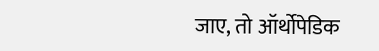जाए, तो ऑर्थोपेडिक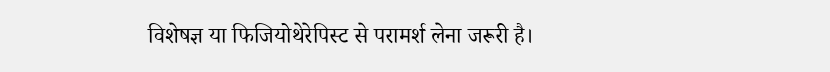विशेषज्ञ या फिजियोथेरेपिस्ट से परामर्श लेना जरूरी है।